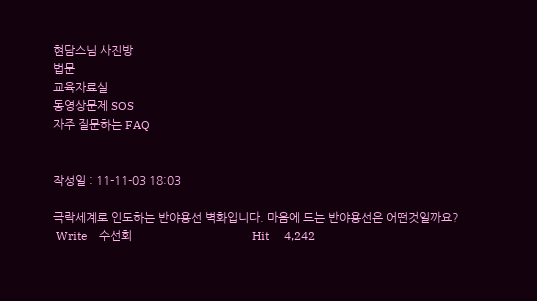현담스님 사진방
법문
교육자료실
동영상문제 SOS
자주 질문하는 FAQ


작성일 : 11-11-03 18:03

극락세계로 인도하는 반야용선 벽화입니다. 마음에 드는 반야용선은 어떤것일까요?
 Write    수선회                                        Hit     4,242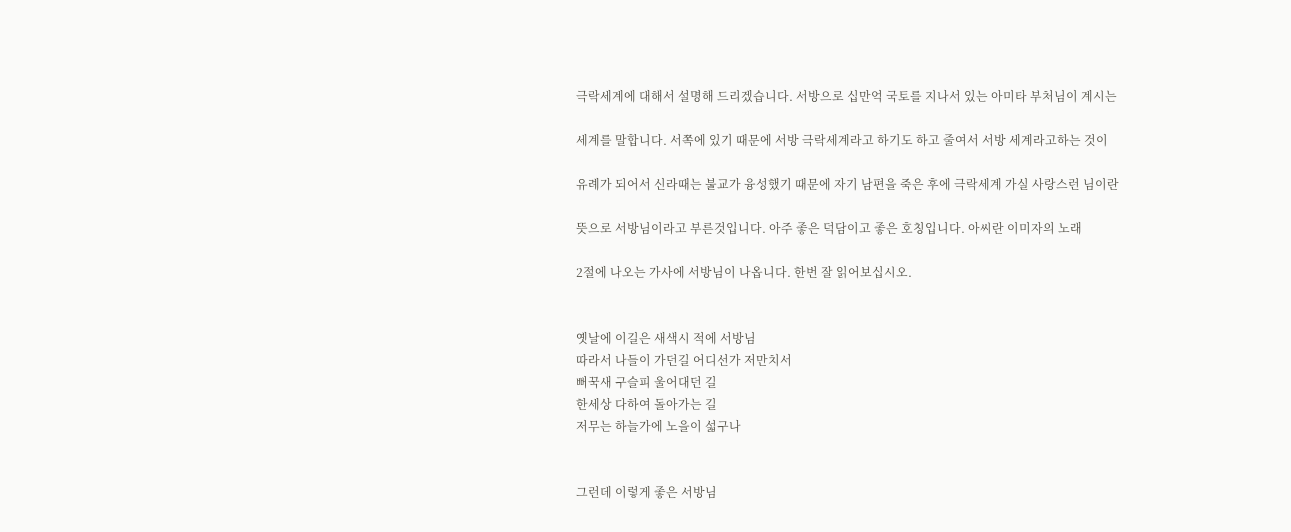극락세계에 대해서 설명해 드리겠습니다. 서방으로 십만억 국토를 지나서 있는 아미타 부처님이 계시는

세계를 말합니다. 서쪽에 있기 때문에 서방 극락세계라고 하기도 하고 줄여서 서방 세계라고하는 것이

유례가 되어서 신라때는 불교가 융성했기 때문에 자기 남편을 죽은 후에 극락세계 가실 사랑스런 님이란

뜻으로 서방님이라고 부른것입니다. 아주 좋은 덕담이고 좋은 호칭입니다. 아씨란 이미자의 노래

2절에 나오는 가사에 서방님이 나옵니다. 한번 잘 읽어보십시오.


옛날에 이길은 새색시 적에 서방님
따라서 나들이 가던길 어디선가 저만치서
뻐꾹새 구슬피 울어대던 길
한세상 다하여 돌아가는 길
저무는 하늘가에 노을이 섧구나


그런데 이렇게 좋은 서방님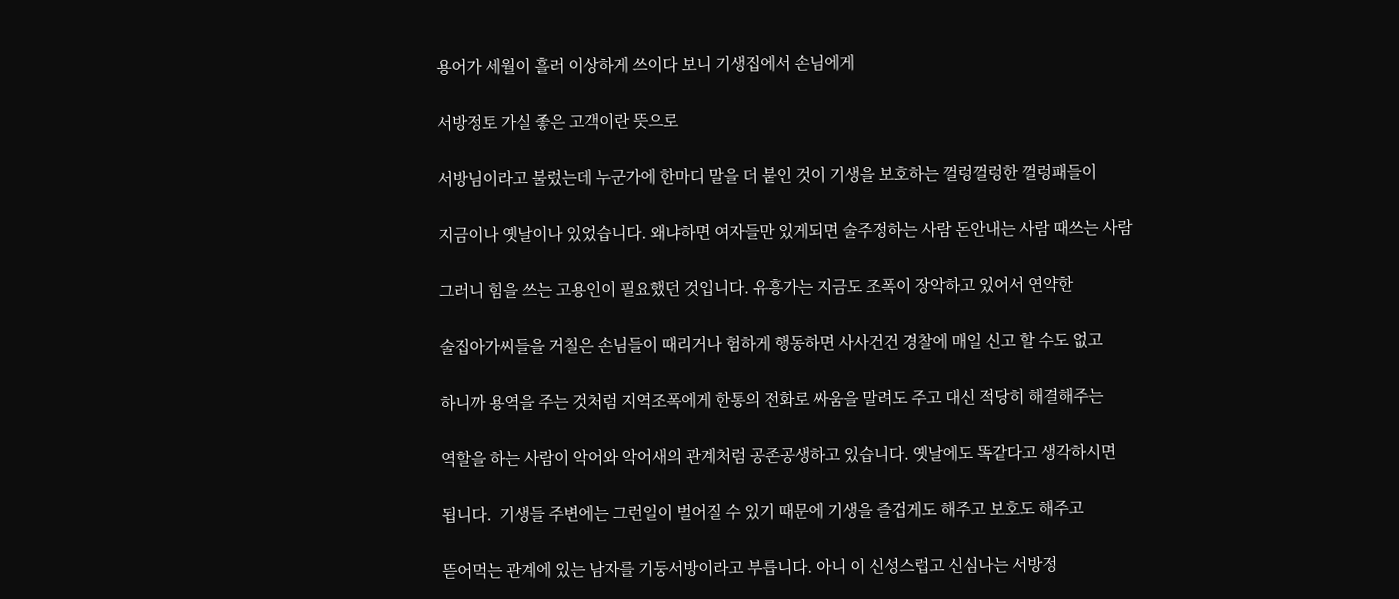용어가 세월이 흘러 이상하게 쓰이다 보니 기생집에서 손님에게

서방정토 가실 좋은 고객이란 뜻으로

서방님이라고 불렀는데 누군가에 한마디 말을 더 붙인 것이 기생을 보호하는 껄렁껄렁한 껄렁패들이

지금이나 옛날이나 있었습니다. 왜냐하면 여자들만 있게되면 술주정하는 사람 돈안내는 사람 때쓰는 사람

그러니 힘을 쓰는 고용인이 필요했던 것입니다. 유흥가는 지금도 조폭이 장악하고 있어서 연약한

술집아가씨들을 거칠은 손님들이 때리거나 험하게 행동하면 사사건건 경찰에 매일 신고 할 수도 없고

하니까 용역을 주는 것처럼 지역조폭에게 한통의 전화로 싸움을 말려도 주고 대신 적당히 해결해주는

역할을 하는 사람이 악어와 악어새의 관계처럼 공존공생하고 있습니다. 옛날에도 똑같다고 생각하시면

됩니다.  기생들 주변에는 그런일이 벌어질 수 있기 때문에 기생을 즐겁게도 해주고 보호도 해주고

뜯어먹는 관계에 있는 남자를 기둥서방이라고 부릅니다. 아니 이 신성스럽고 신심나는 서방정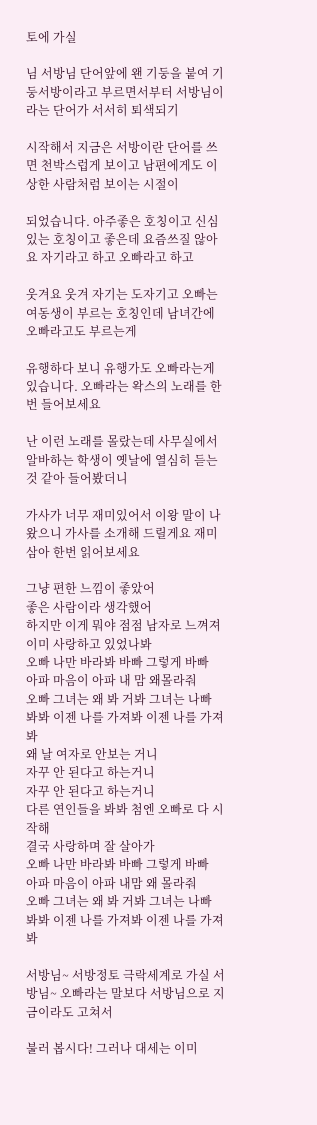토에 가실

님 서방님 단어앞에 왠 기둥을 붙여 기둥서방이라고 부르면서부터 서방님이라는 단어가 서서히 퇴색되기

시작해서 지금은 서방이란 단어를 쓰면 천박스럽게 보이고 남편에게도 이상한 사람처럼 보이는 시절이

되었습니다. 아주좋은 호칭이고 신심있는 호칭이고 좋은데 요즘쓰질 않아요 자기라고 하고 오빠라고 하고

웃겨요 웃겨 자기는 도자기고 오빠는 여동생이 부르는 호칭인데 남녀간에 오빠라고도 부르는게

유행하다 보니 유행가도 오빠라는게 있습니다. 오빠라는 왁스의 노래를 한번 들어보세요

난 이런 노래를 몰랐는데 사무실에서 알바하는 학생이 옛날에 열심히 듣는것 같아 들어봤더니

가사가 너무 재미있어서 이왕 말이 나왔으니 가사를 소개해 드릴게요 재미삼아 한번 읽어보세요

그냥 편한 느낌이 좋았어
좋은 사람이라 생각했어
하지만 이게 뭐야 점점 남자로 느껴져
이미 사랑하고 있었나봐
오빠 나만 바라봐 바빠 그렇게 바빠
아파 마음이 아파 내 맘 왜몰라줘
오빠 그녀는 왜 봐 거봐 그녀는 나빠
봐봐 이젠 나를 가져봐 이젠 나를 가져봐
왜 날 여자로 안보는 거니
자꾸 안 된다고 하는거니
자꾸 안 된다고 하는거니
다른 연인들을 봐봐 첨엔 오빠로 다 시작해
결국 사랑하며 잘 살아가
오빠 나만 바라봐 바빠 그렇게 바빠
아파 마음이 아파 내맘 왜 몰라줘
오빠 그녀는 왜 봐 거봐 그녀는 나빠
봐봐 이젠 나를 가져봐 이젠 나를 가져봐

서방님~ 서방정토 극락세계로 가실 서방님~ 오빠라는 말보다 서방님으로 지금이라도 고쳐서

불러 봅시다! 그러나 대세는 이미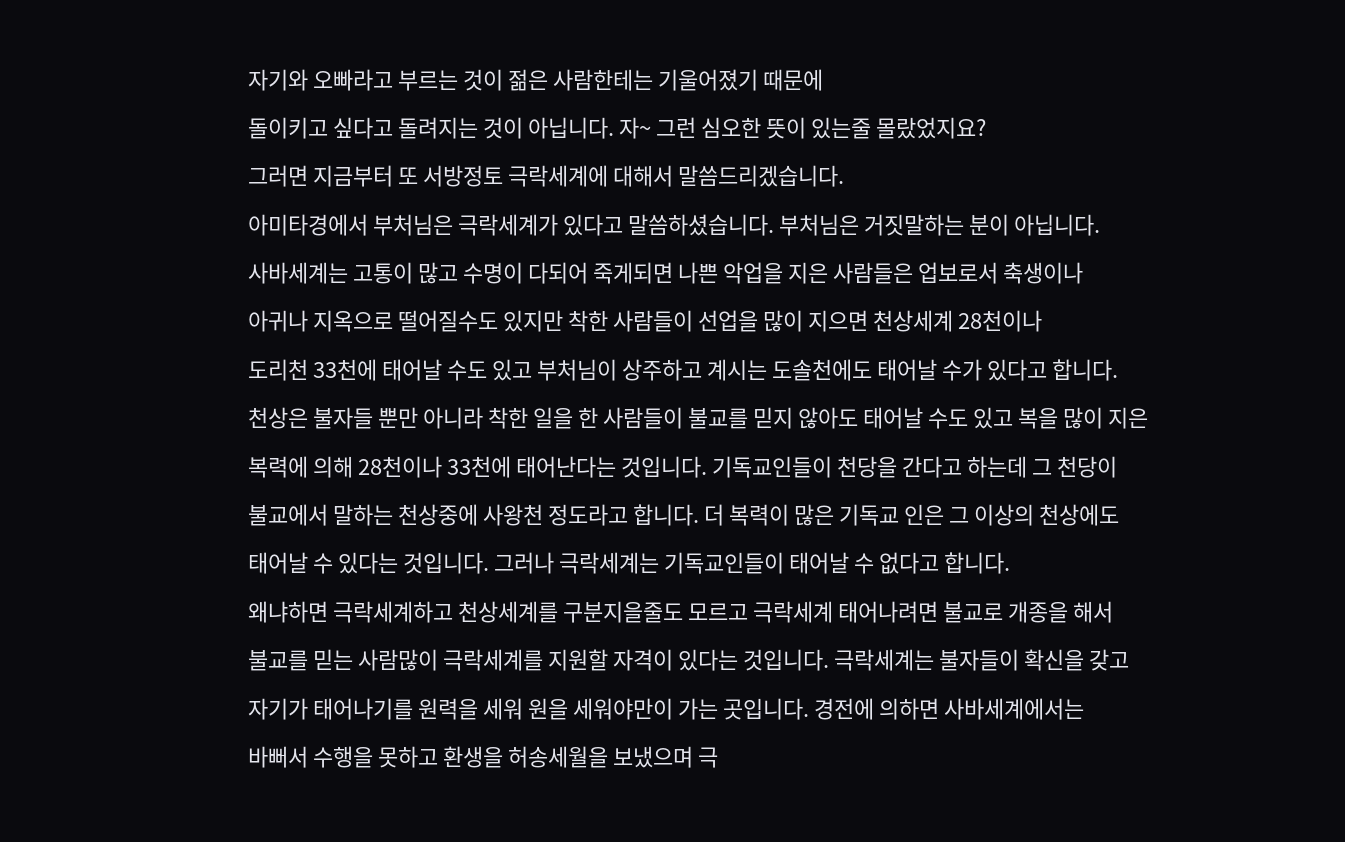자기와 오빠라고 부르는 것이 젊은 사람한테는 기울어졌기 때문에

돌이키고 싶다고 돌려지는 것이 아닙니다. 자~ 그런 심오한 뜻이 있는줄 몰랐었지요?

그러면 지금부터 또 서방정토 극락세계에 대해서 말씀드리겠습니다.

아미타경에서 부처님은 극락세계가 있다고 말씀하셨습니다. 부처님은 거짓말하는 분이 아닙니다.

사바세계는 고통이 많고 수명이 다되어 죽게되면 나쁜 악업을 지은 사람들은 업보로서 축생이나

아귀나 지옥으로 떨어질수도 있지만 착한 사람들이 선업을 많이 지으면 천상세계 28천이나

도리천 33천에 태어날 수도 있고 부처님이 상주하고 계시는 도솔천에도 태어날 수가 있다고 합니다.

천상은 불자들 뿐만 아니라 착한 일을 한 사람들이 불교를 믿지 않아도 태어날 수도 있고 복을 많이 지은

복력에 의해 28천이나 33천에 태어난다는 것입니다. 기독교인들이 천당을 간다고 하는데 그 천당이

불교에서 말하는 천상중에 사왕천 정도라고 합니다. 더 복력이 많은 기독교 인은 그 이상의 천상에도

태어날 수 있다는 것입니다. 그러나 극락세계는 기독교인들이 태어날 수 없다고 합니다.

왜냐하면 극락세계하고 천상세계를 구분지을줄도 모르고 극락세계 태어나려면 불교로 개종을 해서

불교를 믿는 사람많이 극락세계를 지원할 자격이 있다는 것입니다. 극락세계는 불자들이 확신을 갖고

자기가 태어나기를 원력을 세워 원을 세워야만이 가는 곳입니다. 경전에 의하면 사바세계에서는

바뻐서 수행을 못하고 환생을 허송세월을 보냈으며 극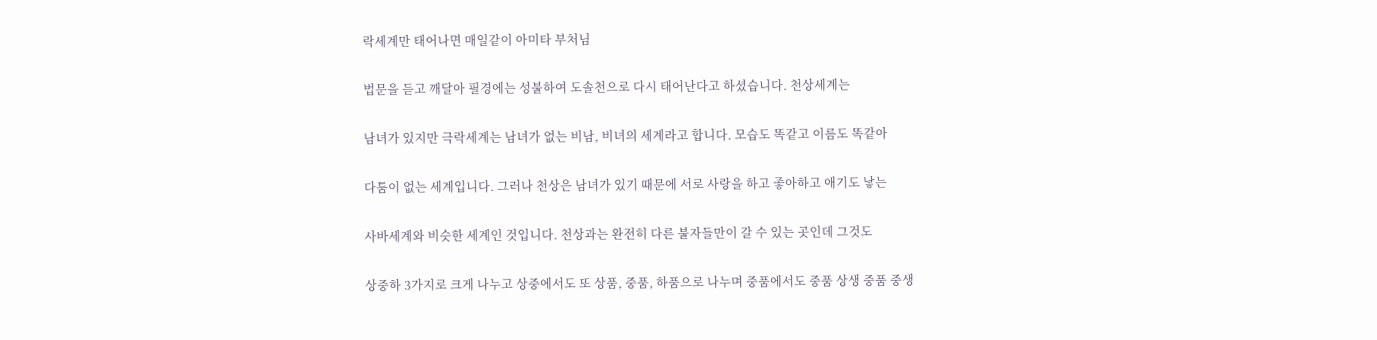락세계만 태어나면 매일같이 아미타 부처님

법문을 듣고 깨달아 필경에는 성불하여 도솔천으로 다시 태어난다고 하셨습니다. 천상세계는

남녀가 있지만 극락세계는 남녀가 없는 비남, 비녀의 세계라고 합니다. 모습도 똑같고 이름도 똑같아

다툼이 없는 세계입니다. 그러나 천상은 남녀가 있기 때문에 서로 사랑을 하고 좋아하고 애기도 낳는

사바세계와 비슷한 세계인 것입니다. 천상과는 완전히 다른 불자들만이 갈 수 있는 곳인데 그것도

상중하 3가지로 크게 나누고 상중에서도 또 상품, 중품, 하품으로 나누며 중품에서도 중품 상생 중품 중생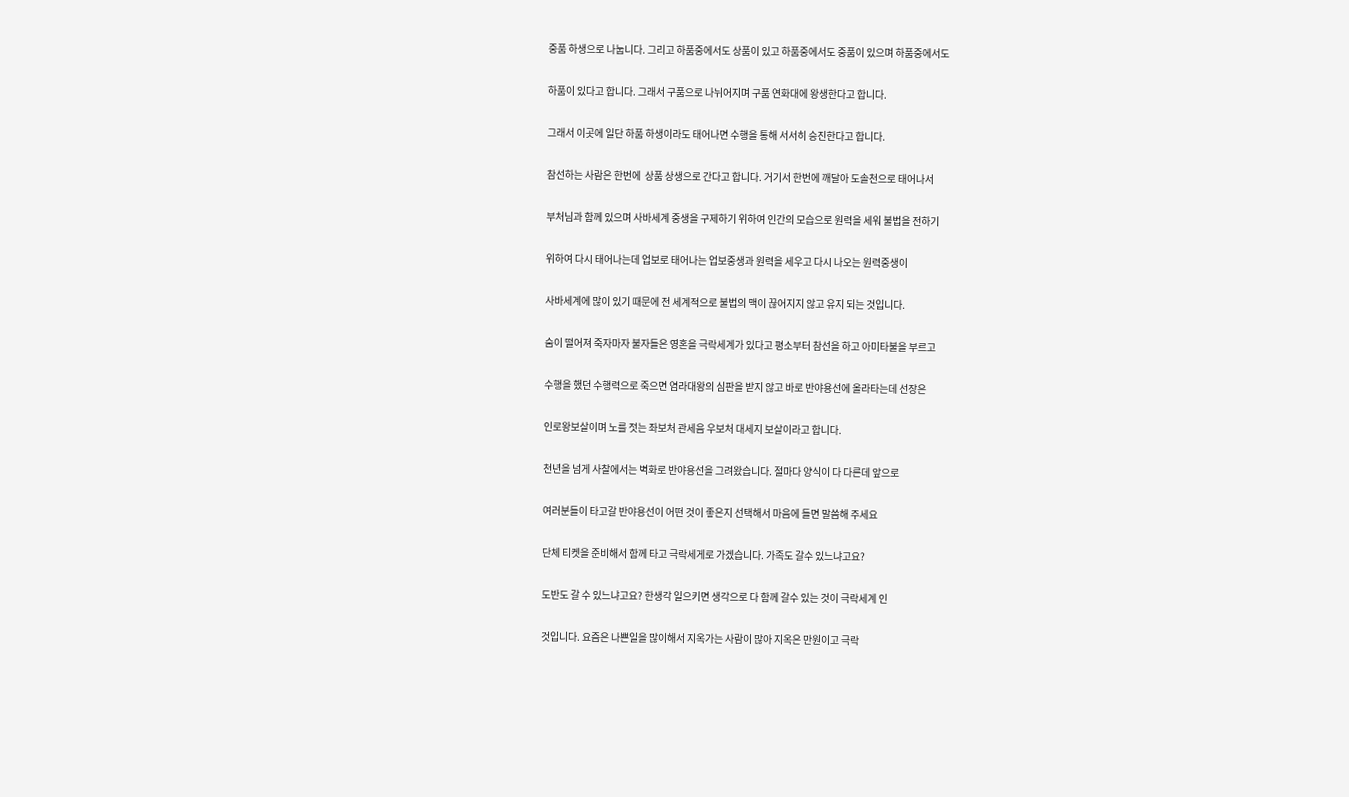중품 하생으로 나눕니다. 그리고 하품중에서도 상품이 있고 하품중에서도 중품이 있으며 하품중에서도

하품이 있다고 합니다. 그래서 구품으로 나뉘어지며 구품 연화대에 왕생한다고 합니다.

그래서 이곳에 일단 하품 하생이라도 태어나면 수행을 통해 서서히 승진한다고 합니다.

참선하는 사람은 한번에  상품 상생으로 간다고 합니다. 거기서 한번에 깨달아 도솔천으로 태어나서

부처님과 함께 있으며 사바세계 중생을 구제하기 위하여 인간의 모습으로 원력을 세워 불법을 전하기

위하여 다시 태어나는데 업보로 태어나는 업보중생과 원력을 세우고 다시 나오는 원력중생이

사바세계에 많이 있기 때문에 전 세계적으로 불법의 맥이 끊어지지 않고 유지 되는 것입니다.

숨이 떨어져 죽자마자 불자들은 영혼을 극락세계가 있다고 평소부터 참선을 하고 아미타불을 부르고

수행을 했던 수행력으로 죽으면 염라대왕의 심판을 받지 않고 바로 반야용선에 올라타는데 선장은

인로왕보살이며 노를 젓는 좌보처 관세음 우보처 대세지 보살이라고 합니다.

천년을 넘게 사찰에서는 벽화로 반야용선을 그려왔습니다. 절마다 양식이 다 다른데 앞으로

여러분들이 타고갈 반야용선이 어떤 것이 좋은지 선택해서 마음에 들면 말씀해 주세요

단체 티켓을 준비해서 함께 타고 극락세게로 가겠습니다. 가족도 갈수 있느냐고요?

도반도 갈 수 있느냐고요? 한생각 일으키면 생각으로 다 함께 갈수 있는 것이 극락세계 인

것입니다. 요즘은 나쁜일을 많이해서 지옥가는 사람이 많아 지옥은 만원이고 극락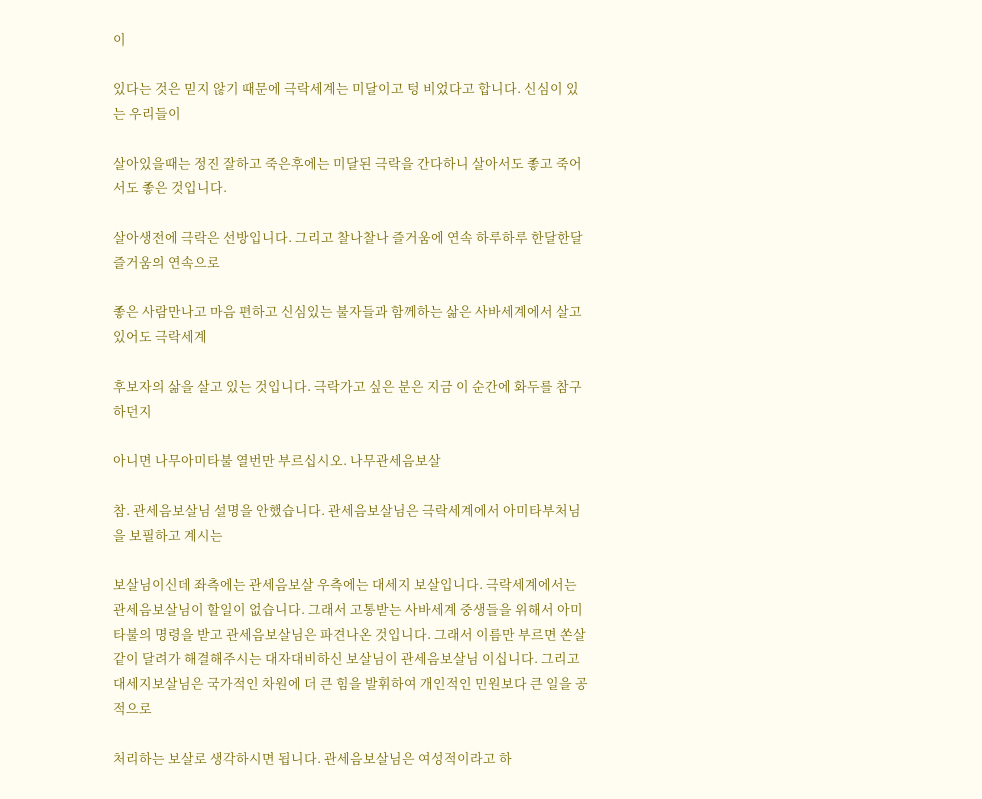이

있다는 것은 믿지 않기 때문에 극락세계는 미달이고 텅 비었다고 합니다. 신심이 있는 우리들이

살아있을때는 정진 잘하고 죽은후에는 미달된 극락을 간다하니 살아서도 좋고 죽어서도 좋은 것입니다.

살아생전에 극락은 선방입니다. 그리고 찰나찰나 즐거움에 연속 하루하루 한달한달 즐거움의 연속으로

좋은 사람만나고 마음 편하고 신심있는 불자들과 함께하는 삶은 사바세계에서 살고 있어도 극락세계

후보자의 삶을 살고 있는 것입니다. 극락가고 싶은 분은 지금 이 순간에 화두를 참구하던지

아니면 나무아미타불 열번만 부르십시오. 나무관세음보살

참. 관세음보살님 설명을 안했습니다. 관세음보살님은 극락세계에서 아미타부처님을 보필하고 계시는

보살님이신데 좌측에는 관세음보살 우측에는 대세지 보살입니다. 극락세계에서는  관세음보살님이 할일이 없습니다. 그래서 고통받는 사바세계 중생들을 위해서 아미타불의 명령을 받고 관세음보살님은 파견나온 것입니다. 그래서 이름만 부르면 쏜살같이 달려가 해결해주시는 대자대비하신 보살님이 관세음보살님 이십니다. 그리고 대세지보살님은 국가적인 차원에 더 큰 힘을 발휘하여 개인적인 민원보다 큰 일을 공적으로

처리하는 보살로 생각하시면 됩니다. 관세음보살님은 여성적이라고 하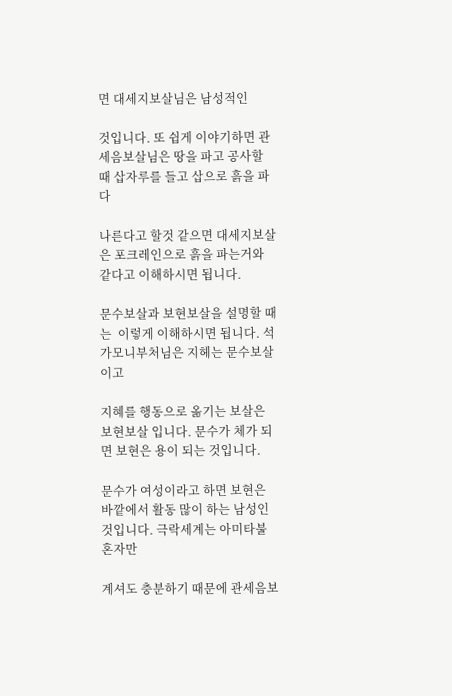면 대세지보살님은 남성적인

것입니다. 또 쉽게 이야기하면 관세음보살님은 땅을 파고 공사할 때 삽자루를 들고 삽으로 흙을 파다

나른다고 할것 같으면 대세지보살은 포크레인으로 흙을 파는거와 같다고 이해하시면 됩니다.

문수보살과 보현보살을 설명할 때는  이렇게 이해하시면 됩니다. 석가모니부처님은 지헤는 문수보살이고

지혜를 행동으로 옮기는 보살은 보현보살 입니다. 문수가 체가 되면 보현은 용이 되는 것입니다.

문수가 여성이라고 하면 보현은 바깥에서 활동 많이 하는 남성인 것입니다. 극락세계는 아미타불 혼자만

계셔도 충분하기 때문에 관세음보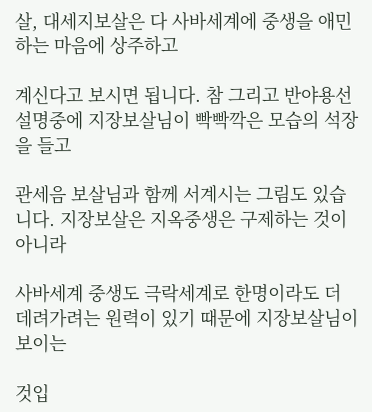살, 대세지보살은 다 사바세계에 중생을 애민하는 마음에 상주하고

계신다고 보시면 됩니다. 참 그리고 반야용선 설명중에 지장보살님이 빡빡깍은 모습의 석장을 들고

관세음 보살님과 함께 서계시는 그림도 있습니다. 지장보살은 지옥중생은 구제하는 것이 아니라

사바세계 중생도 극락세계로 한명이라도 더 데려가려는 원력이 있기 때문에 지장보살님이 보이는

것입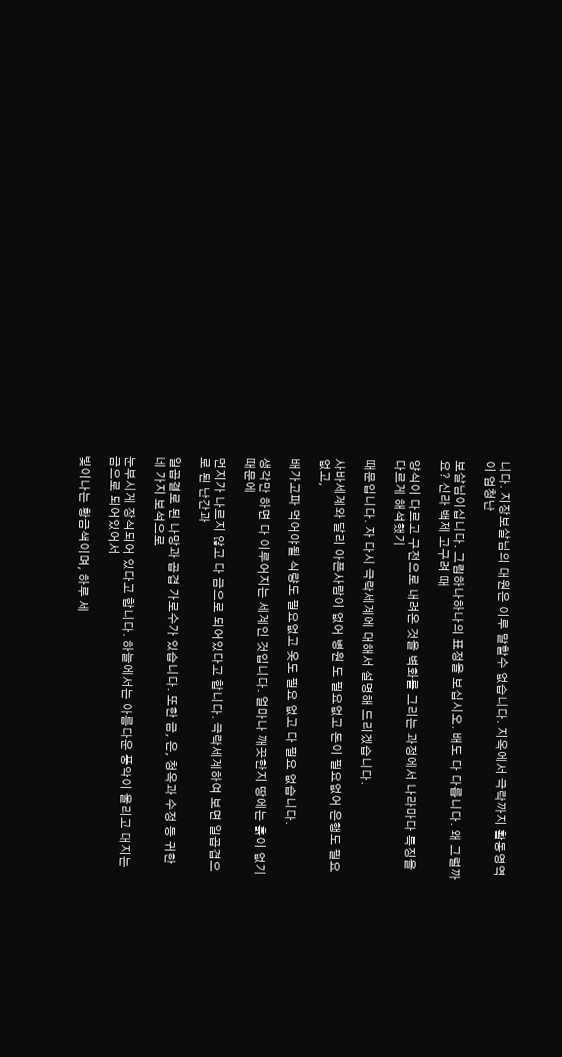니다. 지장보살님의 대원은 이루 말할수 없습니다. 지옥에서 극락까지 활동영역이 엄청난

보살님이십니다. 그림하나하나의 표정을 보십시오. 배도 다 다릅니다. 왜 그럴까요? 신라 백제 고구려 때

양식이 다르고 구전으로 내려온 것을 벽화를 그리는 과정에서 나라마다 특징을 다르게 해석했기

때문입니다. 자 다시 극락세계에 대해서 설명해 드리겠습니다.

사바세계와 달리 아픈사람이 없어 병원 도 필요없고 돈이 필요없어 은행도 필요없고,

배가고파 먹어야될 식량도 필요없고 옷도 필요 없고 다 필요 없습니다.

생각만 하면 다 이루어지는 세계인 것입니다. 얼마나 깨끗한지 땅에는 흙이 없기 때문에

먼지가 나르지 않고 다 금으로 되어있다고 합니다. 극락세계하여 보면 일곱겹으로 된 난간과

일곱결로 된 나망과 곱겹 가로수가 있습니다. 또한 금, 은, 청옥과 수정 등 귀한 네 가지 보석으로

눈부시게 장식되어 있다고 합니다. 하늘에서는 아름다운 풍악이 울리고 대지는 금으로 되어있어서

빛이나는 황금색이며, 하루 세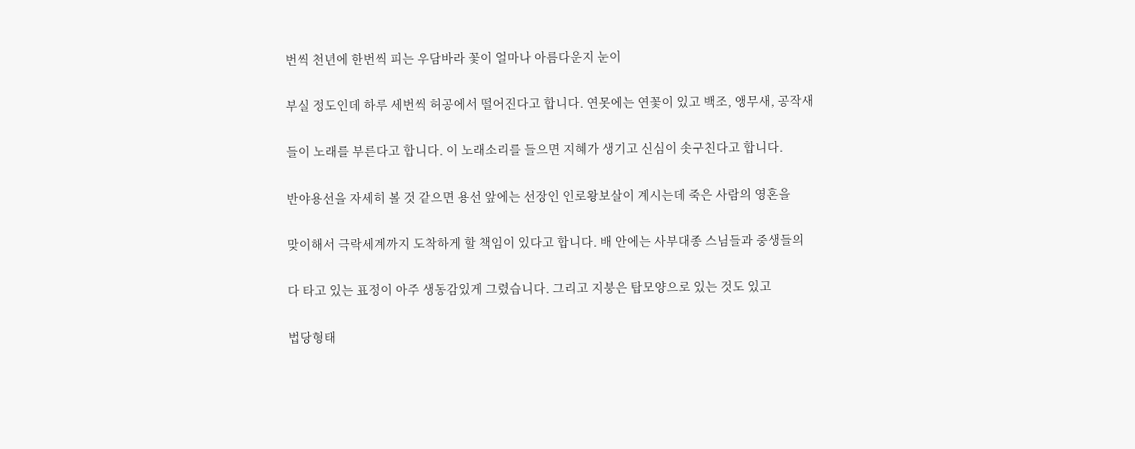번씩 천년에 한번씩 피는 우담바라 꽃이 얼마나 아름다운지 눈이

부실 정도인데 하루 세번씩 허공에서 떨어진다고 합니다. 연못에는 연꽃이 있고 백조, 앵무새, 공작새

들이 노래를 부른다고 합니다. 이 노래소리를 들으면 지혜가 생기고 신심이 솟구친다고 합니다.

반야용선을 자세히 볼 것 같으면 용선 앞에는 선장인 인로왕보살이 계시는데 죽은 사람의 영혼을

맞이해서 극락세계까지 도착하게 할 책임이 있다고 합니다. 배 안에는 사부대종 스님들과 중생들의

다 타고 있는 표정이 아주 생동감있게 그렸습니다. 그리고 지붕은 탑모양으로 있는 것도 있고

법당형태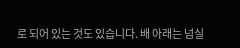로 되어 있는 것도 있습니다. 배 아래는 넘실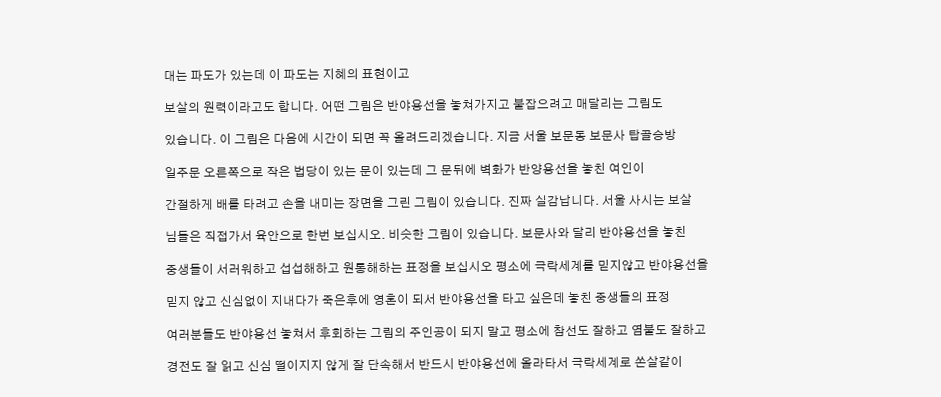대는 파도가 있는데 이 파도는 지혜의 표현이고

보살의 원력이라고도 합니다. 어떤 그림은 반야용선을 놓쳐가지고 붙잡으려고 매달리는 그림도

있습니다. 이 그림은 다음에 시간이 되면 꼭 올려드리겠습니다. 지금 서울 보문동 보문사 탑골승방

일주문 오른쪽으로 작은 법당이 있는 문이 있는데 그 문뒤에 벽화가 반양용선을 놓친 여인이

간절하게 배를 타려고 손을 내미는 장면을 그린 그림이 있습니다. 진짜 실감납니다. 서울 사시는 보살

님들은 직접가서 육안으로 한번 보십시오. 비슷한 그림이 있습니다. 보문사와 달리 반야용선을 놓친

중생들이 서러워하고 섭섭해하고 원통해하는 표정을 보십시오 평소에 극락세계를 믿지않고 반야용선을

믿지 않고 신심없이 지내다가 죽은후에 영혼이 되서 반야용선을 타고 싶은데 놓친 중생들의 표정

여러분들도 반야용선 놓쳐서 후회하는 그림의 주인공이 되지 말고 평소에 참선도 잘하고 염불도 잘하고

경전도 잘 읽고 신심 떨이지지 않게 잘 단속해서 반드시 반야용선에 올라타서 극락세계로 쏜살같이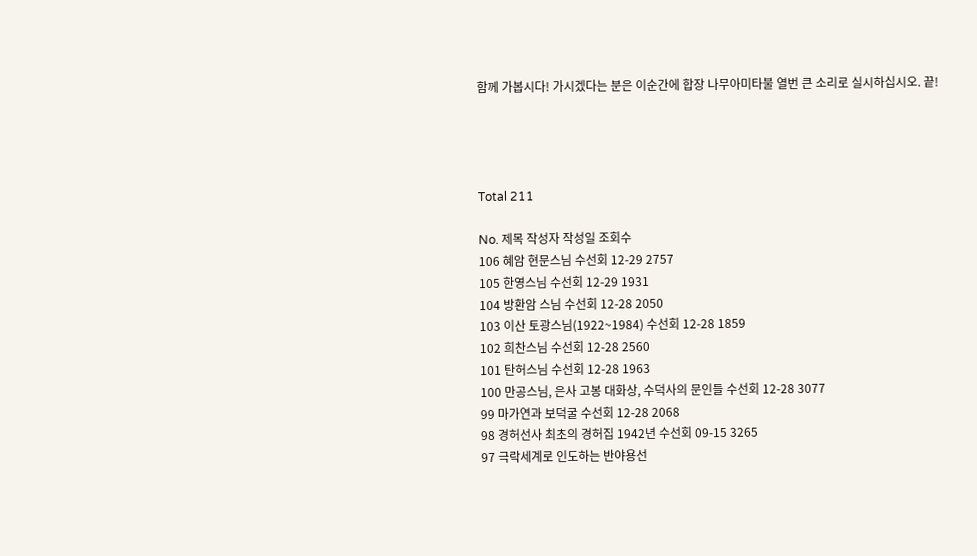함께 가봅시다! 가시겠다는 분은 이순간에 합장 나무아미타불 열번 큰 소리로 실시하십시오. 끝!




Total 211

No. 제목 작성자 작성일 조회수
106 혜암 현문스님 수선회 12-29 2757
105 한영스님 수선회 12-29 1931
104 방환암 스님 수선회 12-28 2050
103 이산 토광스님(1922~1984) 수선회 12-28 1859
102 희찬스님 수선회 12-28 2560
101 탄허스님 수선회 12-28 1963
100 만공스님, 은사 고봉 대화상, 수덕사의 문인들 수선회 12-28 3077
99 마가연과 보덕굴 수선회 12-28 2068
98 경허선사 최초의 경허집 1942년 수선회 09-15 3265
97 극락세계로 인도하는 반야용선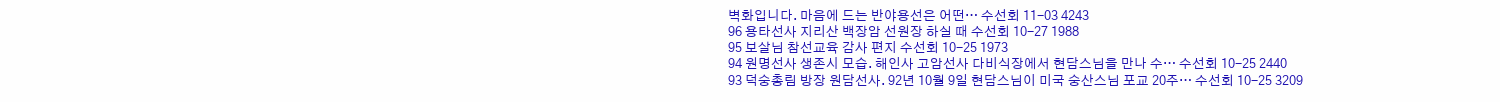벽화입니다. 마음에 드는 반야용선은 어떤… 수선회 11-03 4243
96 용타선사 지리산 백장암 선원장 하실 때 수선회 10-27 1988
95 보살님 참선교육 감사 편지 수선회 10-25 1973
94 원명선사 생존시 모습. 해인사 고암선사 다비식장에서 현담스님을 만나 수… 수선회 10-25 2440
93 덕숭총림 방장 원담선사. 92년 10월 9일 현담스님이 미국 숭산스님 포교 20주… 수선회 10-25 3209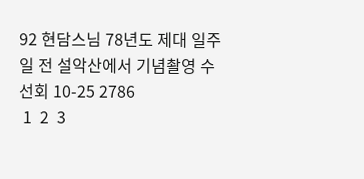92 현담스님 78년도 제대 일주일 전 설악산에서 기념촬영 수선회 10-25 2786
 1  2  3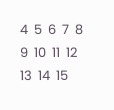4  5  6  7  8  9  10  11  12  13  14  15